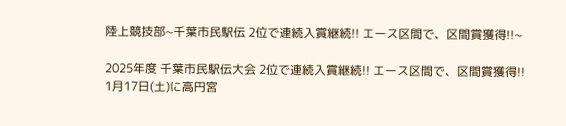陸上競技部~千葉市民駅伝 2位で連続入賞継続!! エース区間で、区間賞獲得!!~

2025年度 千葉市民駅伝大会 2位で連続入賞継続!! エース区間で、区間賞獲得!!
1月17日(土)に高円宮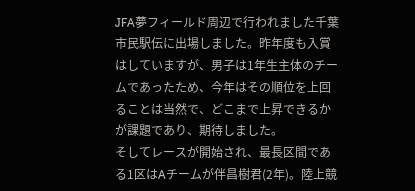JFA夢フィールド周辺で行われました千葉市民駅伝に出場しました。昨年度も入賞はしていますが、男子は1年生主体のチームであったため、今年はその順位を上回ることは当然で、どこまで上昇できるかが課題であり、期待しました。
そしてレースが開始され、最長区間である1区はAチームが伴昌樹君(2年)。陸上競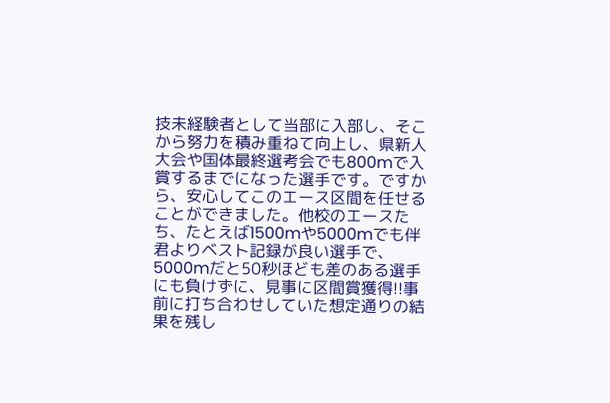技未経験者として当部に入部し、そこから努力を積み重ねて向上し、県新人大会や国体最終選考会でも800mで入賞するまでになった選手です。ですから、安心してこのエース区間を任せることができました。他校のエースたち、たとえば1500mや5000mでも伴君よりベスト記録が良い選手で、5000mだと50秒ほども差のある選手にも負けずに、見事に区間賞獲得!!事前に打ち合わせしていた想定通りの結果を残し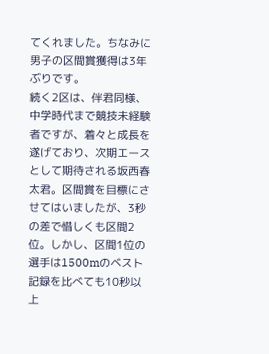てくれました。ちなみに男子の区間賞獲得は3年ぶりです。
続く2区は、伴君同様、中学時代まで競技未経験者ですが、着々と成長を遂げており、次期エースとして期待される坂西春太君。区間賞を目標にさせてはいましたが、3秒の差で惜しくも区間2位。しかし、区間1位の選手は1500mのベスト記録を比べても10秒以上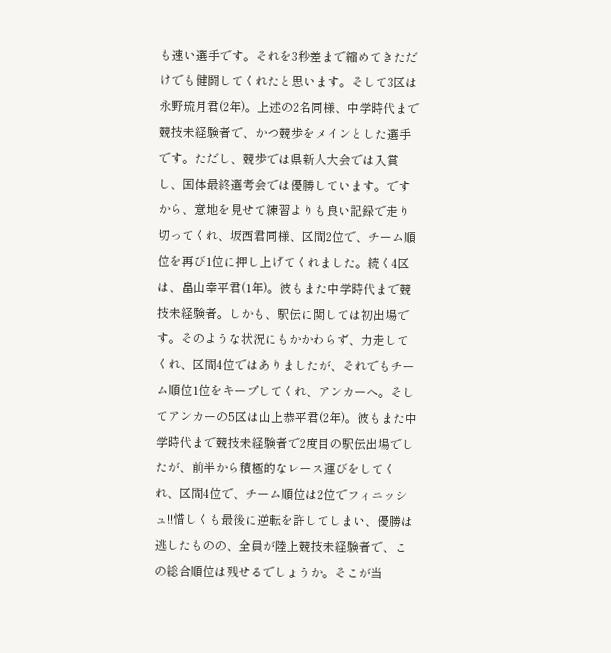も速い選手です。それを3秒差まで縮めてきただけでも健闘してくれたと思います。そして3区は永野琉月君(2年)。上述の2名同様、中学時代まで競技未経験者で、かつ競歩をメインとした選手です。ただし、競歩では県新人大会では入賞し、国体最終選考会では優勝しています。ですから、意地を見せて練習よりも良い記録で走り切ってくれ、坂西君同様、区間2位で、チーム順位を再び1位に押し上げてくれました。続く4区は、畠山幸平君(1年)。彼もまた中学時代まで競技未経験者。しかも、駅伝に関しては初出場です。そのような状況にもかかわらず、力走してくれ、区間4位ではありましたが、それでもチーム順位1位をキープしてくれ、アンカーへ。そしてアンカーの5区は山上恭平君(2年)。彼もまた中学時代まで競技未経験者で2度目の駅伝出場でしたが、前半から積極的なレース運びをしてくれ、区間4位で、チーム順位は2位でフィニッシュ!!惜しくも最後に逆転を許してしまい、優勝は逃したものの、全員が陸上競技未経験者で、この総合順位は残せるでしょうか。そこが当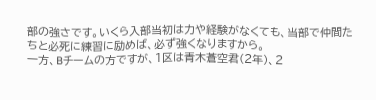部の強さです。いくら入部当初は力や経験がなくても、当部で仲間たちと必死に練習に励めば、必ず強くなりますから。
一方、Bチームの方ですが、1区は青木蒼空君(2年)、2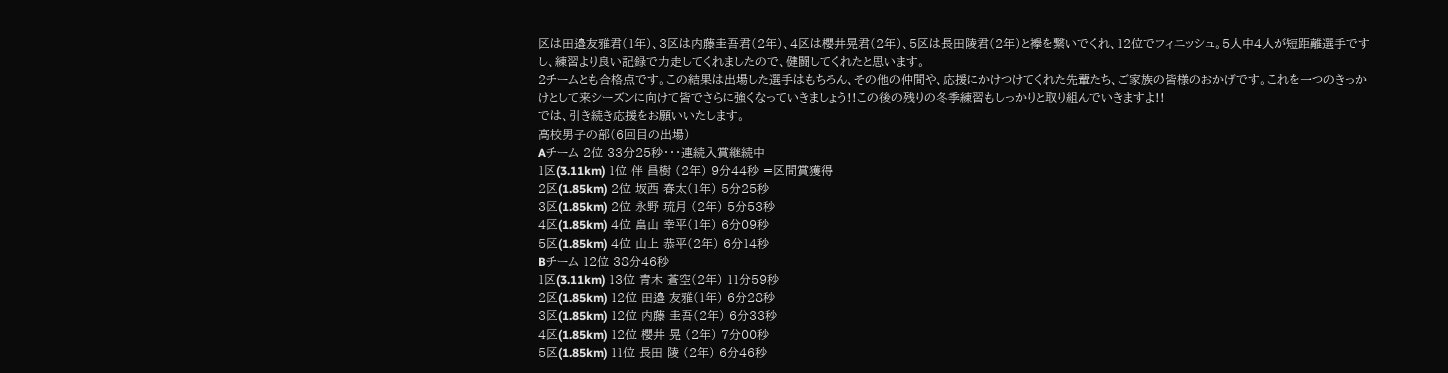区は田邉友雅君(1年)、3区は内藤圭吾君(2年)、4区は櫻井晃君(2年)、5区は長田陵君(2年)と襷を繋いでくれ、12位でフィニッシュ。5人中4人が短距離選手ですし、練習より良い記録で力走してくれましたので、健闘してくれたと思います。
2チームとも合格点です。この結果は出場した選手はもちろん、その他の仲間や、応援にかけつけてくれた先輩たち、ご家族の皆様のおかげです。これを一つのきっかけとして来シーズンに向けて皆でさらに強くなっていきましょう!!この後の残りの冬季練習もしっかりと取り組んでいきますよ!!
では、引き続き応援をお願いいたします。
高校男子の部(6回目の出場)
Aチーム 2位 33分25秒・・・連続入賞継続中
1区(3.11km) 1位 伴 昌樹 (2年) 9分44秒 =区間賞獲得
2区(1.85km) 2位 坂西 春太(1年) 5分25秒
3区(1.85km) 2位 永野 琉月 (2年) 5分53秒
4区(1.85km) 4位 畠山 幸平(1年) 6分09秒
5区(1.85km) 4位 山上 恭平(2年) 6分14秒
Bチーム 12位 38分46秒
1区(3.11km) 13位 青木 蒼空(2年) 11分59秒
2区(1.85km) 12位 田邉 友雅(1年) 6分28秒
3区(1.85km) 12位 内藤 圭吾(2年) 6分33秒
4区(1.85km) 12位 櫻井 晃 (2年) 7分00秒
5区(1.85km) 11位 長田 陵 (2年) 6分46秒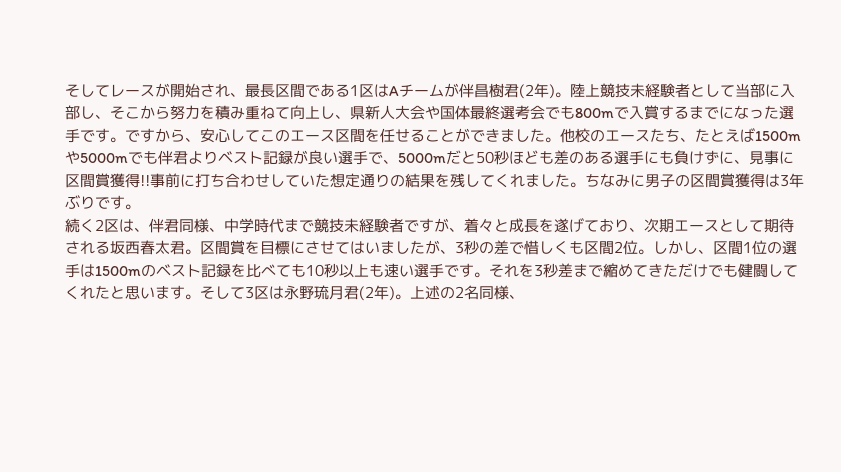そしてレースが開始され、最長区間である1区はAチームが伴昌樹君(2年)。陸上競技未経験者として当部に入部し、そこから努力を積み重ねて向上し、県新人大会や国体最終選考会でも800mで入賞するまでになった選手です。ですから、安心してこのエース区間を任せることができました。他校のエースたち、たとえば1500mや5000mでも伴君よりベスト記録が良い選手で、5000mだと50秒ほども差のある選手にも負けずに、見事に区間賞獲得!!事前に打ち合わせしていた想定通りの結果を残してくれました。ちなみに男子の区間賞獲得は3年ぶりです。
続く2区は、伴君同様、中学時代まで競技未経験者ですが、着々と成長を遂げており、次期エースとして期待される坂西春太君。区間賞を目標にさせてはいましたが、3秒の差で惜しくも区間2位。しかし、区間1位の選手は1500mのベスト記録を比べても10秒以上も速い選手です。それを3秒差まで縮めてきただけでも健闘してくれたと思います。そして3区は永野琉月君(2年)。上述の2名同様、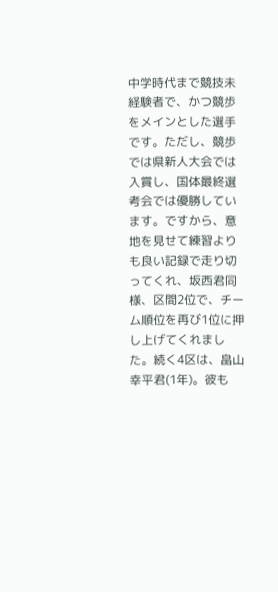中学時代まで競技未経験者で、かつ競歩をメインとした選手です。ただし、競歩では県新人大会では入賞し、国体最終選考会では優勝しています。ですから、意地を見せて練習よりも良い記録で走り切ってくれ、坂西君同様、区間2位で、チーム順位を再び1位に押し上げてくれました。続く4区は、畠山幸平君(1年)。彼も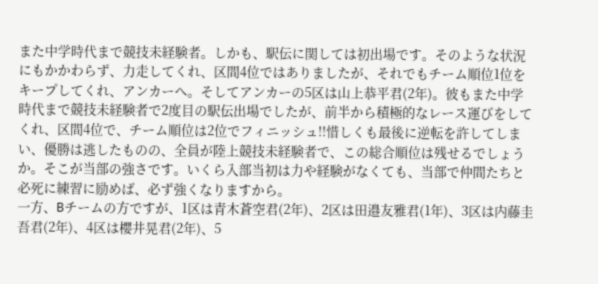また中学時代まで競技未経験者。しかも、駅伝に関しては初出場です。そのような状況にもかかわらず、力走してくれ、区間4位ではありましたが、それでもチーム順位1位をキープしてくれ、アンカーへ。そしてアンカーの5区は山上恭平君(2年)。彼もまた中学時代まで競技未経験者で2度目の駅伝出場でしたが、前半から積極的なレース運びをしてくれ、区間4位で、チーム順位は2位でフィニッシュ!!惜しくも最後に逆転を許してしまい、優勝は逃したものの、全員が陸上競技未経験者で、この総合順位は残せるでしょうか。そこが当部の強さです。いくら入部当初は力や経験がなくても、当部で仲間たちと必死に練習に励めば、必ず強くなりますから。
一方、Bチームの方ですが、1区は青木蒼空君(2年)、2区は田邉友雅君(1年)、3区は内藤圭吾君(2年)、4区は櫻井晃君(2年)、5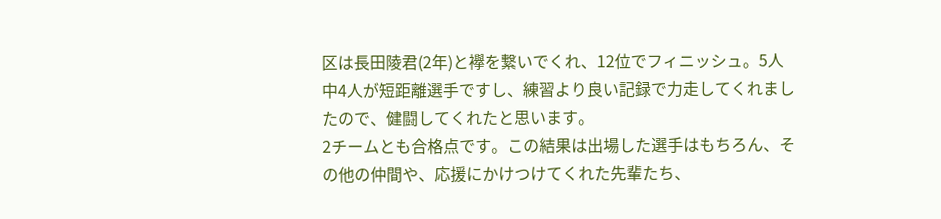区は長田陵君(2年)と襷を繋いでくれ、12位でフィニッシュ。5人中4人が短距離選手ですし、練習より良い記録で力走してくれましたので、健闘してくれたと思います。
2チームとも合格点です。この結果は出場した選手はもちろん、その他の仲間や、応援にかけつけてくれた先輩たち、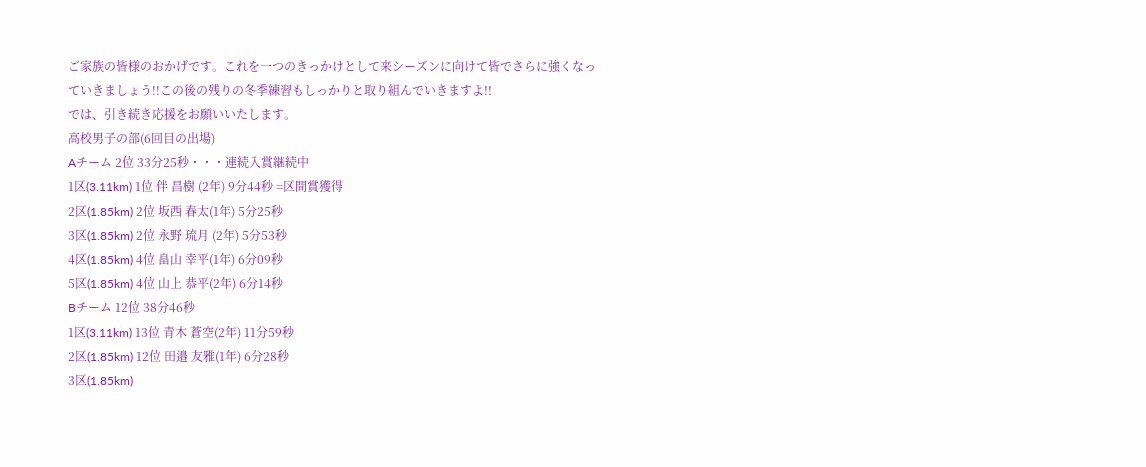ご家族の皆様のおかげです。これを一つのきっかけとして来シーズンに向けて皆でさらに強くなっていきましょう!!この後の残りの冬季練習もしっかりと取り組んでいきますよ!!
では、引き続き応援をお願いいたします。
高校男子の部(6回目の出場)
Aチーム 2位 33分25秒・・・連続入賞継続中
1区(3.11km) 1位 伴 昌樹 (2年) 9分44秒 =区間賞獲得
2区(1.85km) 2位 坂西 春太(1年) 5分25秒
3区(1.85km) 2位 永野 琉月 (2年) 5分53秒
4区(1.85km) 4位 畠山 幸平(1年) 6分09秒
5区(1.85km) 4位 山上 恭平(2年) 6分14秒
Bチーム 12位 38分46秒
1区(3.11km) 13位 青木 蒼空(2年) 11分59秒
2区(1.85km) 12位 田邉 友雅(1年) 6分28秒
3区(1.85km)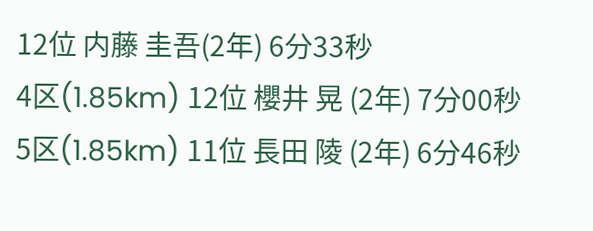12位 内藤 圭吾(2年) 6分33秒
4区(1.85km) 12位 櫻井 晃 (2年) 7分00秒
5区(1.85km) 11位 長田 陵 (2年) 6分46秒